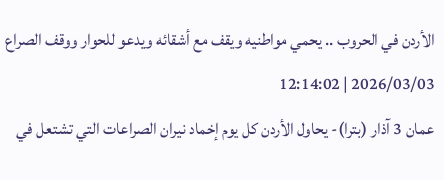الأردن في الحروب .. يحمي مواطنيه ويقف مع أشقائه ويدعو للحوار ووقف الصراع
2026/03/03 | 12:14:02
عمان 3 آذار (بترا)- يحاول الأردن كل يوم إخماد نيران الصراعات التي تشتعل في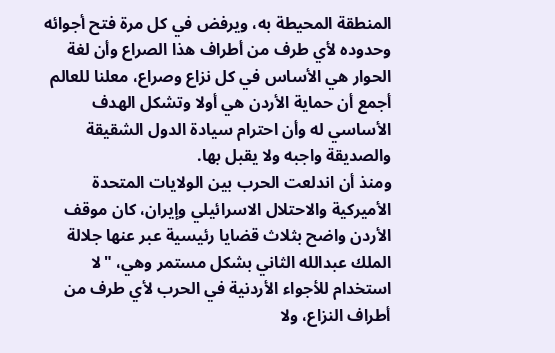المنطقة المحيطة به، ويرفض في كل مرة فتح أجوائه وحدوده لأي طرف من أطراف هذا الصراع وأن لغة الحوار هي الأساس في كل نزاع وصراع، معلنا للعالم أجمع أن حماية الأردن هي أولا وتشكل الهدف الأساسي له وأن احترام سيادة الدول الشقيقة والصديقة واجبه ولا يقبل بها.
ومنذ أن اندلعت الحرب بين الولايات المتحدة الأميركية والاحتلال الاسرائيلي وإيران، كان موقف الأردن واضح بثلاث قضايا رئيسية عبر عنها جلالة الملك عبدالله الثاني بشكل مستمر وهي، "لا استخدام للأجواء الأردنية في الحرب لأي طرف من أطراف النزاع، ولا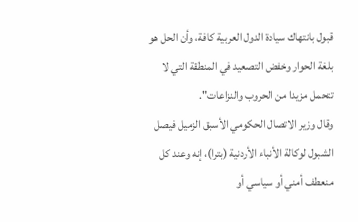قبول بانتهاك سيادة الدول العربية كافة، وأن الحل هو بلغة الحوار وخفض التصعيد في المنطقة التي لا تتحمل مزيدا من الحروب والنزاعات".
وقال وزير الاتصال الحكومي الأسبق الزميل فيصل الشبول لوكالة الأنباء الأردنية (بترا)، إنه وعند كل منعطف أمني أو سياسي أو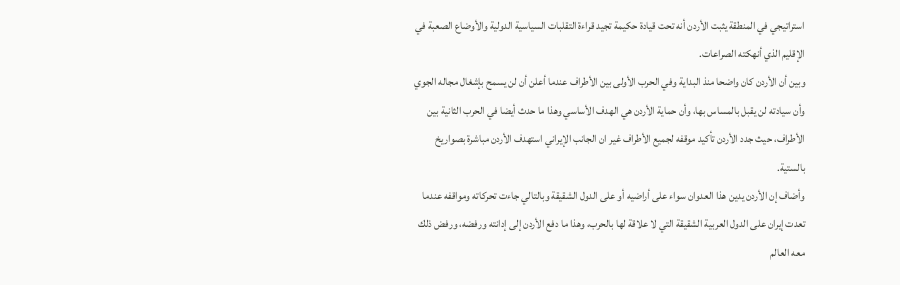استراتيجي في المنطقة يثبت الأردن أنه تحت قيادة حكيمة تجيد قراءة التقلبات السياسية الدولية والأوضاع الصعبة في الإقليم الذي أنهكته الصراعات.
وبين أن الأردن كان واضحا منذ البداية وفي الحرب الأولى بين الأطراف عندما أعلن أن لن يسمح بإشغال مجاله الجوي وأن سيادته لن يقبل بالمساس بها، وأن حماية الأردن هي الهدف الأساسي وهذا ما حدث أيضا في الحرب الثانية بين الأطراف، حيث جدد الأردن تأكيد موقفه لجميع الأطراف غير ان الجانب الإيراني استهدف الأردن مباشرة بصواريخ بالستية.
وأضاف إن الأردن يدين هذا العدوان سواء على أراضيه أو على الدول الشقيقة وبالتالي جاءت تحركاته ومواقفه عندما تعدت إيران على الدول العربية الشقيقة التي لا علاقة لها بالحرب، وهذا ما دفع الأردن إلى إدانته ورفضه، ورفض ذلك معه العالم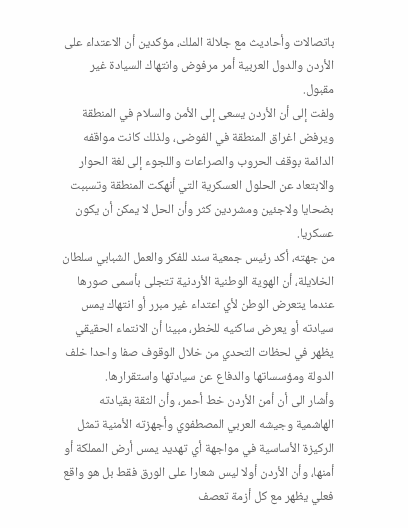باتصالات وأحاديث مع جلالة الملك، مؤكدين أن الاعتداء على الأردن والدول العربية أمر مرفوض وانتهاك السيادة غير مقبول.
ولفت إلى أن الأردن يسعى إلى الأمن والسلام في المنطقة ويرفض اغراق المنطقة في الفوضى، ولذلك كانت مواقفه الدائمة بوقف الحروب والصراعات واللجوء إلى لغة الحوار والابتعاد عن الحلول العسكرية التي أنهكت المنطقة وتسببت بضحايا ولاجئين ومشردين كثر وأن الحل لا يمكن أن يكون عسكريا.
من جهته، أكد رئيس جمعية سند للفكر والعمل الشبابي سلطان الخلايلة، أن الهوية الوطنية الأردنية تتجلى بأسمى صورها عندما يتعرض الوطن لأي اعتداء غير مبرر أو انتهاك يمس سيادته أو يعرض ساكنيه للخطر، مبينا أن الانتماء الحقيقي يظهر في لحظات التحدي من خلال الوقوف صفا واحدا خلف الدولة ومؤسساتها والدفاع عن سيادتها واستقرارها.
وأشار الى أن أمن الأردن خط أحمر، وأن الثقة بقيادته الهاشمية وجيشه العربي المصطفوي وأجهزته الأمنية تمثل الركيزة الأساسية في مواجهة أي تهديد يمس أرض المملكة أو أمنها، وأن الأردن أولا ليس شعارا على الورق فقط بل هو واقع فعلي يظهر مع كل أزمة تعصف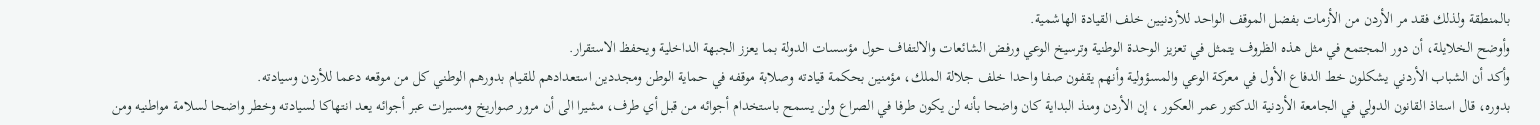بالمنطقة ولذلك فقد مر الأردن من الأزمات بفضل الموقف الواحد للأردنيين خلف القيادة الهاشمية.
وأوضح الخلايلة، أن دور المجتمع في مثل هذه الظروف يتمثل في تعزيز الوحدة الوطنية وترسيخ الوعي ورفض الشائعات والالتفاف حول مؤسسات الدولة بما يعزز الجبهة الداخلية ويحفظ الاستقرار.
وأكد أن الشباب الأردني يشكلون خط الدفاع الأول في معركة الوعي والمسؤولية وأنهم يقفون صفا واحدا خلف جلالة الملك، مؤمنين بحكمة قيادته وصلابة موقفه في حماية الوطن ومجددين استعدادهم للقيام بدورهم الوطني كل من موقعه دعما للأردن وسيادته.
بدوره، قال استاذ القانون الدولي في الجامعة الأردنية الدكتور عمر العكور ، إن الأردن ومنذ البداية كان واضحا بأنه لن يكون طرفا في الصراع ولن يسمح باستخدام أجوائه من قبل أي طرف، مشيرا الى أن مرور صواريخ ومسيرات عبر أجوائه يعد انتهاكا لسيادته وخطر واضحا لسلامة مواطنيه ومن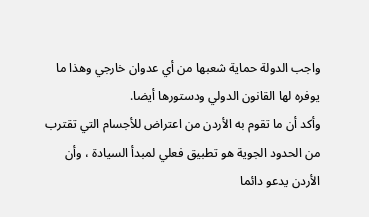واجب الدولة حماية شعبها من أي عدوان خارجي وهذا ما يوفره لها القانون الدولي ودستورها أيضا.
وأكد أن ما تقوم به الأردن من اعتراض للأجسام التي تقترب من الحدود الجوية هو تطبيق فعلي لمبدأ السيادة ، وأن الأردن يدعو دائما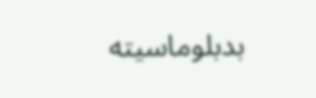بدبلوماسيته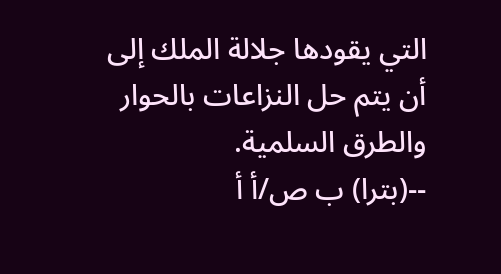التي يقودها جلالة الملك إلى أن يتم حل النزاعات بالحوار والطرق السلمية.
--(بترا) ب ص/أ أ